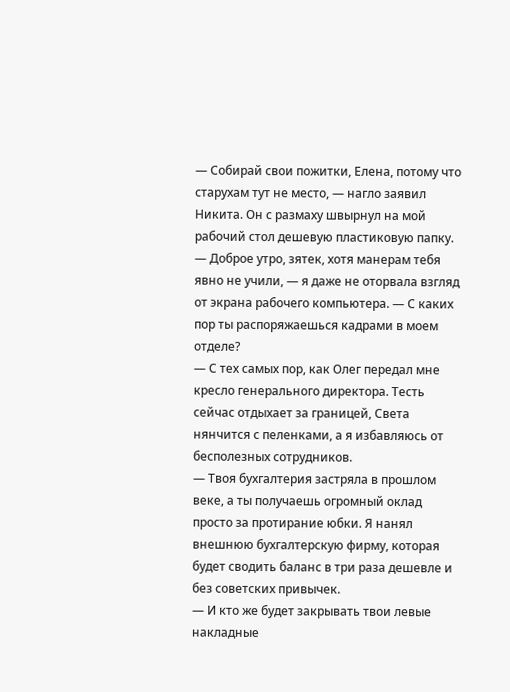— Собирай свои пожитки, Елена, потому что старухам тут не место, — нагло заявил Никита. Он с размаху швырнул на мой рабочий стол дешевую пластиковую папку.
— Доброе утро, зятек, хотя манерам тебя явно не учили, — я даже не оторвала взгляд от экрана рабочего компьютера. — С каких пор ты распоряжаешься кадрами в моем отделе?
— С тех самых пор, как Олег передал мне кресло генерального директора. Тесть сейчас отдыхает за границей, Света нянчится с пеленками, а я избавляюсь от бесполезных сотрудников.
— Твоя бухгалтерия застряла в прошлом веке, а ты получаешь огромный оклад просто за протирание юбки. Я нанял внешнюю бухгалтерскую фирму, которая будет сводить баланс в три раза дешевле и без советских привычек.
— И кто же будет закрывать твои левые накладные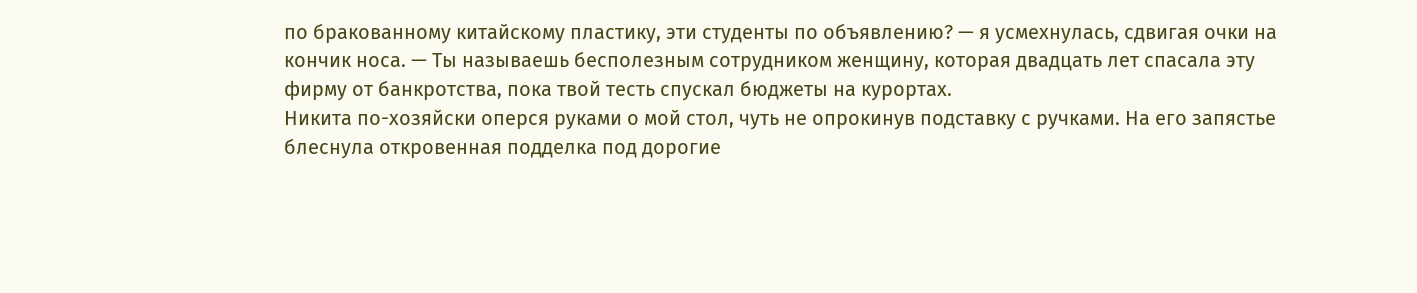по бракованному китайскому пластику, эти студенты по объявлению? — я усмехнулась, сдвигая очки на кончик носа. — Ты называешь бесполезным сотрудником женщину, которая двадцать лет спасала эту фирму от банкротства, пока твой тесть спускал бюджеты на курортах.
Никита по-хозяйски оперся руками о мой стол, чуть не опрокинув подставку с ручками. На его запястье блеснула откровенная подделка под дорогие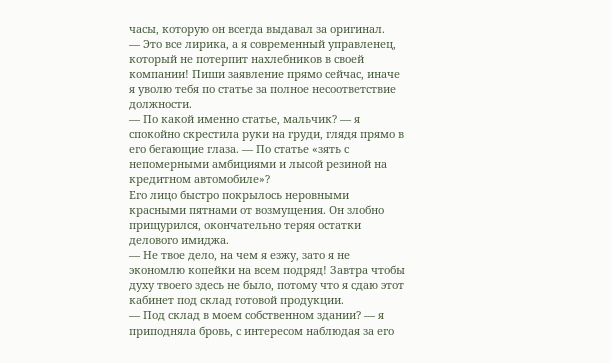часы, которую он всегда выдавал за оригинал.
— Это все лирика, а я современный управленец, который не потерпит нахлебников в своей компании! Пиши заявление прямо сейчас, иначе я уволю тебя по статье за полное несоответствие должности.
— По какой именно статье, мальчик? — я спокойно скрестила руки на груди, глядя прямо в его бегающие глаза. — По статье «зять с непомерными амбициями и лысой резиной на кредитном автомобиле»?
Его лицо быстро покрылось неровными красными пятнами от возмущения. Он злобно прищурился, окончательно теряя остатки делового имиджа.
— Не твое дело, на чем я езжу, зато я не экономлю копейки на всем подряд! Завтра чтобы духу твоего здесь не было, потому что я сдаю этот кабинет под склад готовой продукции.
— Под склад в моем собственном здании? — я приподняла бровь, с интересом наблюдая за его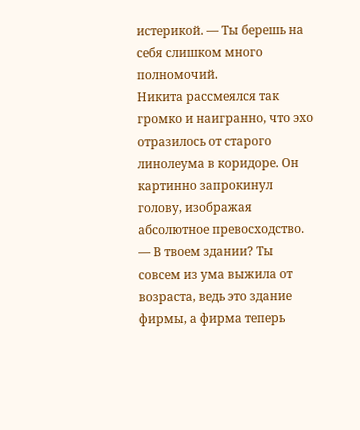истерикой. — Ты берешь на себя слишком много полномочий.
Никита рассмеялся так громко и наигранно, что эхо отразилось от старого линолеума в коридоре. Он картинно запрокинул голову, изображая абсолютное превосходство.
— В твоем здании? Ты совсем из ума выжила от возраста, ведь это здание фирмы, а фирма теперь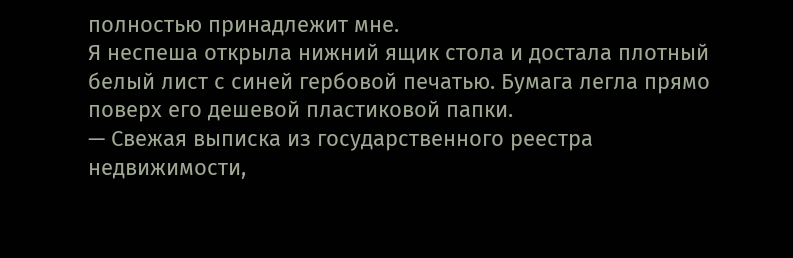полностью принадлежит мне.
Я неспеша открыла нижний ящик стола и достала плотный белый лист с синей гербовой печатью. Бумага легла прямо поверх его дешевой пластиковой папки.
— Свежая выписка из государственного реестра недвижимости,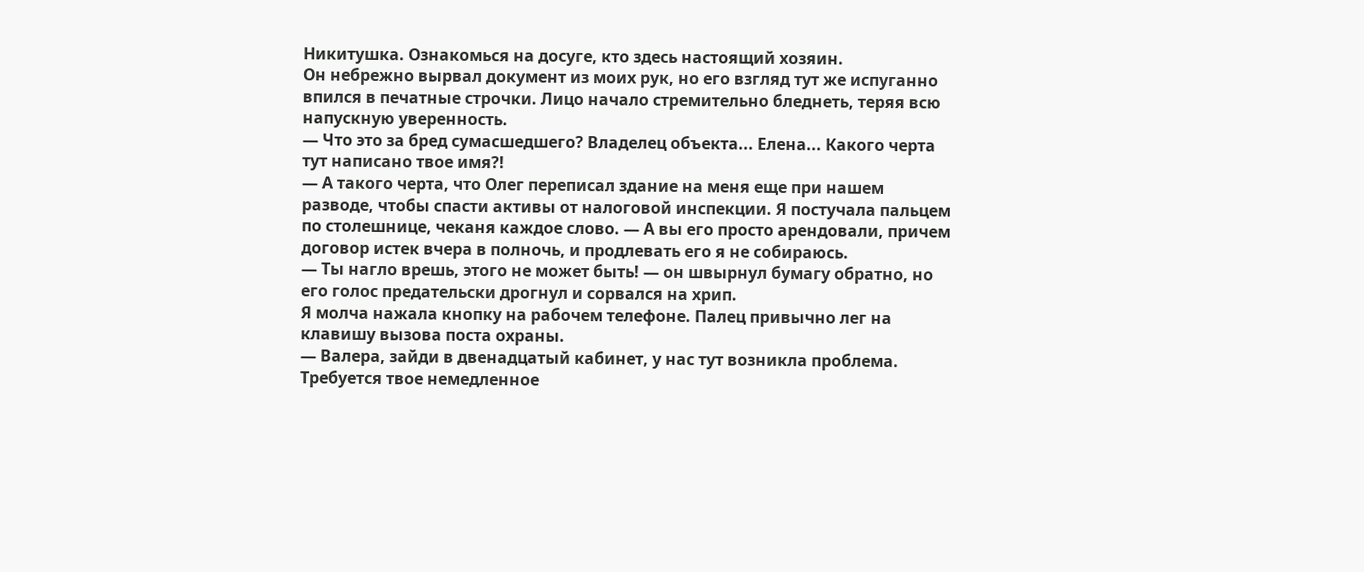Никитушка. Ознакомься на досуге, кто здесь настоящий хозяин.
Он небрежно вырвал документ из моих рук, но его взгляд тут же испуганно впился в печатные строчки. Лицо начало стремительно бледнеть, теряя всю напускную уверенность.
— Что это за бред сумасшедшего? Владелец объекта... Елена... Какого черта тут написано твое имя?!
— А такого черта, что Олег переписал здание на меня еще при нашем разводе, чтобы спасти активы от налоговой инспекции. Я постучала пальцем по столешнице, чеканя каждое слово. — А вы его просто арендовали, причем договор истек вчера в полночь, и продлевать его я не собираюсь.
— Ты нагло врешь, этого не может быть! — он швырнул бумагу обратно, но его голос предательски дрогнул и сорвался на хрип.
Я молча нажала кнопку на рабочем телефоне. Палец привычно лег на клавишу вызова поста охраны.
— Валера, зайди в двенадцатый кабинет, у нас тут возникла проблема. Требуется твое немедленное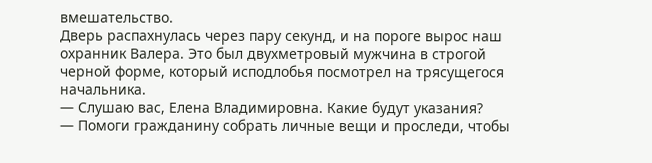вмешательство.
Дверь распахнулась через пару секунд, и на пороге вырос наш охранник Валера. Это был двухметровый мужчина в строгой черной форме, который исподлобья посмотрел на трясущегося начальника.
— Слушаю вас, Елена Владимировна. Какие будут указания?
— Помоги гражданину собрать личные вещи и проследи, чтобы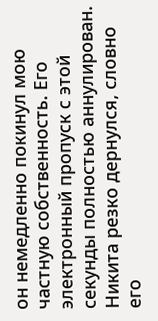он немедленно покинул мою частную собственность. Его электронный пропуск с этой секунды полностью аннулирован.
Никита резко дернулся, словно его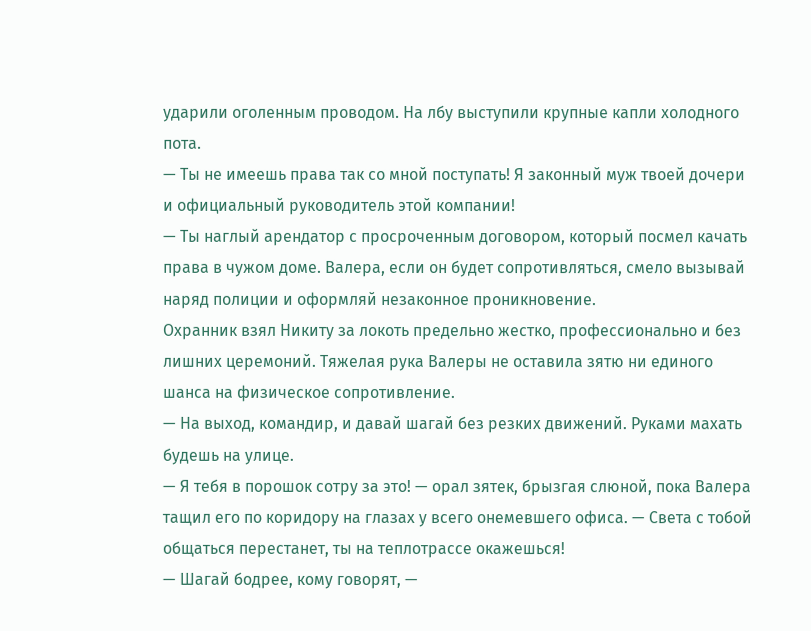ударили оголенным проводом. На лбу выступили крупные капли холодного пота.
— Ты не имеешь права так со мной поступать! Я законный муж твоей дочери и официальный руководитель этой компании!
— Ты наглый арендатор с просроченным договором, который посмел качать права в чужом доме. Валера, если он будет сопротивляться, смело вызывай наряд полиции и оформляй незаконное проникновение.
Охранник взял Никиту за локоть предельно жестко, профессионально и без лишних церемоний. Тяжелая рука Валеры не оставила зятю ни единого шанса на физическое сопротивление.
— На выход, командир, и давай шагай без резких движений. Руками махать будешь на улице.
— Я тебя в порошок сотру за это! — орал зятек, брызгая слюной, пока Валера тащил его по коридору на глазах у всего онемевшего офиса. — Света с тобой общаться перестанет, ты на теплотрассе окажешься!
— Шагай бодрее, кому говорят, —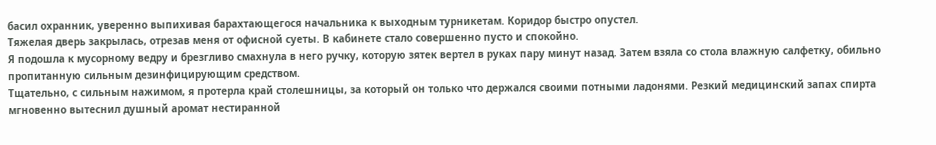басил охранник, уверенно выпихивая барахтающегося начальника к выходным турникетам. Коридор быстро опустел.
Тяжелая дверь закрылась, отрезав меня от офисной суеты. В кабинете стало совершенно пусто и спокойно.
Я подошла к мусорному ведру и брезгливо смахнула в него ручку, которую зятек вертел в руках пару минут назад. Затем взяла со стола влажную салфетку, обильно пропитанную сильным дезинфицирующим средством.
Тщательно, с сильным нажимом, я протерла край столешницы, за который он только что держался своими потными ладонями. Резкий медицинский запах спирта мгновенно вытеснил душный аромат нестиранной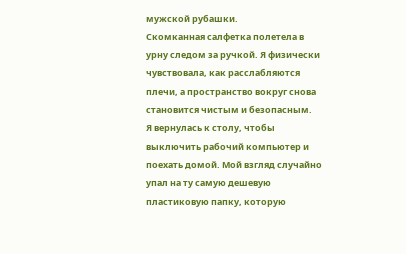мужской рубашки.
Скомканная салфетка полетела в урну следом за ручкой. Я физически чувствовала, как расслабляются плечи, а пространство вокруг снова становится чистым и безопасным.
Я вернулась к столу, чтобы выключить рабочий компьютер и поехать домой. Мой взгляд случайно упал на ту самую дешевую пластиковую папку, которую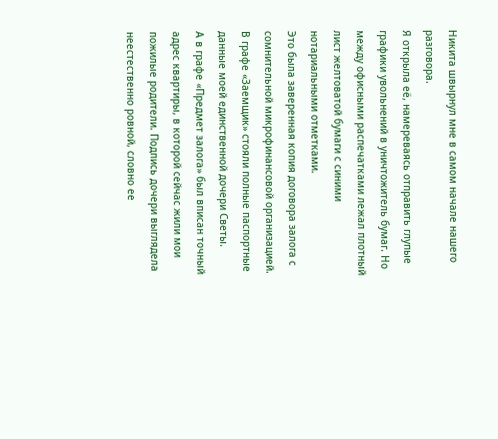Никита швырнул мне в самом начале нашего разговора.
Я открыла её, намереваясь отправить глупые графики увольнений в уничтожитель бумаг. Но между офисными распечатками лежал плотный лист желтоватой бумаги с синими нотариальными отметками.
Это была заверенная копия договора залога с сомнительной микрофинансовой организацией. В графе «Заемщик» стояли полные паспортные данные моей единственной дочери Светы.
А в графе «Предмет залога» был вписан точный адрес квартиры, в которой сейчас жили мои пожилые родители. Подпись дочери выглядела неестественно ровной, словно ее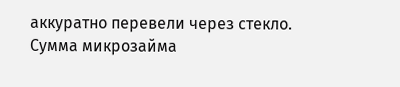аккуратно перевели через стекло.
Сумма микрозайма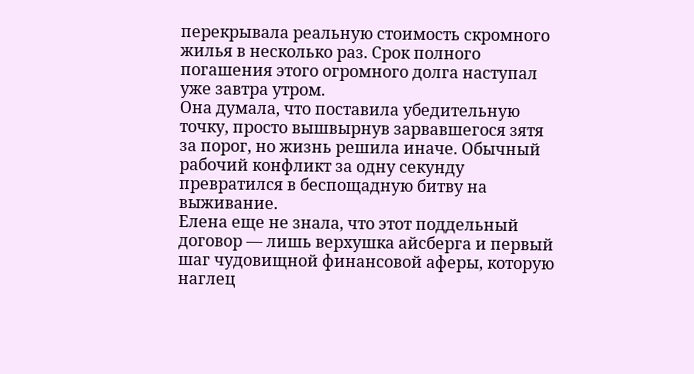перекрывала реальную стоимость скромного жилья в несколько раз. Срок полного погашения этого огромного долга наступал уже завтра утром.
Она думала, что поставила убедительную точку, просто вышвырнув зарвавшегося зятя за порог, но жизнь решила иначе. Обычный рабочий конфликт за одну секунду превратился в беспощадную битву на выживание.
Елена еще не знала, что этот поддельный договор — лишь верхушка айсберга и первый шаг чудовищной финансовой аферы, которую наглец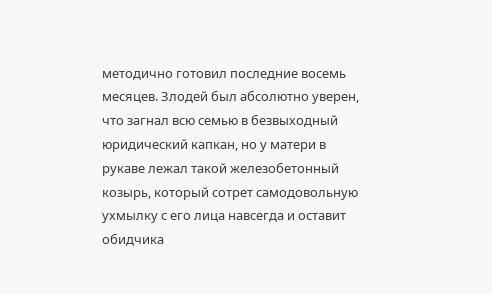методично готовил последние восемь месяцев. Злодей был абсолютно уверен, что загнал всю семью в безвыходный юридический капкан, но у матери в рукаве лежал такой железобетонный козырь, который сотрет самодовольную ухмылку с его лица навсегда и оставит обидчика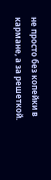не просто без копейки в кармане, а за решеткой.